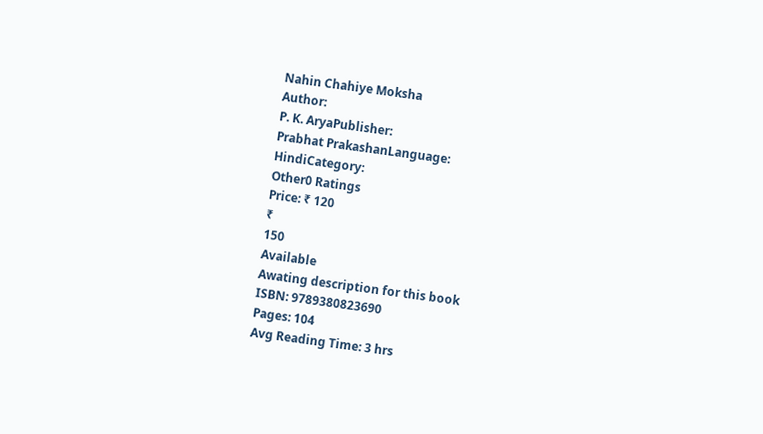Nahin Chahiye Moksha
Author:
P. K. AryaPublisher:
Prabhat PrakashanLanguage:
HindiCategory:
Other0 Ratings
Price: ₹ 120
₹
150
Available
Awating description for this book
ISBN: 9789380823690
Pages: 104
Avg Reading Time: 3 hrs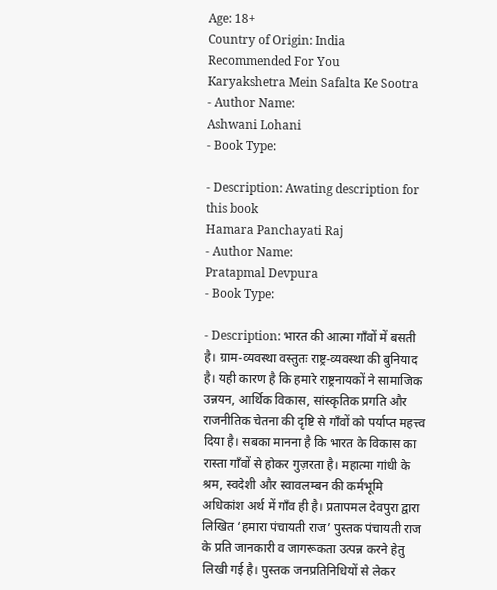Age: 18+
Country of Origin: India
Recommended For You
Karyakshetra Mein Safalta Ke Sootra
- Author Name:
Ashwani Lohani
- Book Type:

- Description: Awating description for this book
Hamara Panchayati Raj
- Author Name:
Pratapmal Devpura
- Book Type:

- Description: भारत की आत्मा गाँवों में बसती है। ग्राम-व्यवस्था वस्तुतः राष्ट्र-व्यवस्था की बुनियाद है। यही कारण है कि हमारे राष्ट्रनायकों ने सामाजिक उन्नयन, आर्थिक विकास, सांस्कृतिक प्रगति और राजनीतिक चेतना की दृष्टि से गाँवों को पर्याप्त महत्त्व दिया है। सबका मानना है कि भारत के विकास का रास्ता गाँवों से होकर गुज़रता है। महात्मा गांधी के श्रम, स्वदेशी और स्वावलम्बन की कर्मभूमि अधिकांश अर्थ में गाँव ही है। प्रतापमल देवपुरा द्वारा लिखित ‘हमारा पंचायती राज’ पुस्तक पंचायती राज के प्रति जानकारी व जागरूकता उत्पन्न करने हेतु लिखी गई है। पुस्तक जनप्रतिनिधियों से लेकर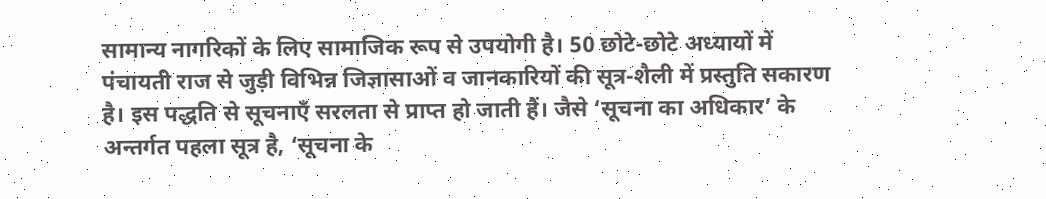सामान्य नागरिकों के लिए सामाजिक रूप से उपयोगी है। 50 छोटे-छोटे अध्यायों में पंचायती राज से जुड़ी विभिन्न जिज्ञासाओं व जानकारियों की सूत्र-शैली में प्रस्तुति सकारण है। इस पद्धति से सूचनाएँ सरलता से प्राप्त हो जाती हैं। जैसे ‘सूचना का अधिकार’ के अन्तर्गत पहला सूत्र है, ‘सूचना के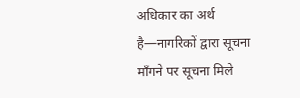अधिकार का अर्थ है—नागरिकों द्वारा सूचना माँगने पर सूचना मिले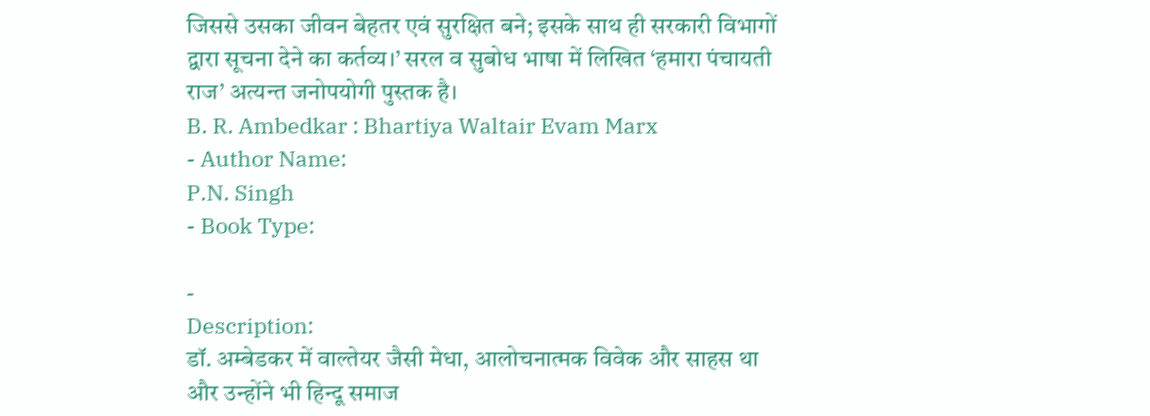जिससे उसका जीवन बेहतर एवं सुरक्षित बने; इसके साथ ही सरकारी विभागों द्वारा सूचना देने का कर्तव्य।’ सरल व सुबोध भाषा में लिखित ‘हमारा पंचायती राज’ अत्यन्त जनोपयोगी पुस्तक है।
B. R. Ambedkar : Bhartiya Waltair Evam Marx
- Author Name:
P.N. Singh
- Book Type:

-
Description:
डॉ. अम्बेडकर में वाल्तेयर जैसी मेधा, आलोचनात्मक विवेक और साहस था
और उन्होंने भी हिन्दू समाज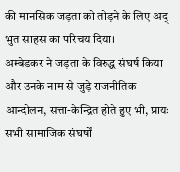की मानसिक जड़ता को तोड़ने के लिए अद् भुत साहस का परिचय दिया।
अम्बेडकर ने जड़ता के विरुद्ध संघर्ष किया और उनके नाम से जुड़े राजनीतिक आन्दोलन, सत्ता-केन्द्रित होते हुए भी, प्रायः सभी सामाजिक संघर्षों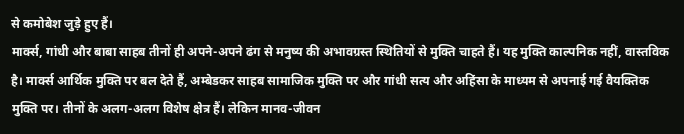से कमोबेश जुड़े हुए हैं।
मार्क्स, गांधी और बाबा साहब तीनों ही अपने-अपने ढंग से मनुष्य की अभावग्रस्त स्थितियों से मुक्ति चाहते हैं। यह मुक्ति काल्पनिक नहीं, वास्तविक है। मार्क्स आर्थिक मुक्ति पर बल देते हैं, अम्बेडकर साहब सामाजिक मुक्ति पर और गांधी सत्य और अहिंसा के माध्यम से अपनाई गई वैयक्तिक मुक्ति पर। तीनों के अलग-अलग विशेष क्षेत्र हैं। लेकिन मानव-जीवन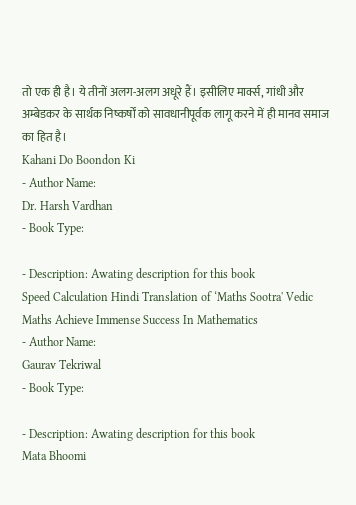तो एक ही है। ये तीनों अलग-अलग अधूरे हैं। इसीलिए मार्क्स, गांधी और अम्बेडकर के सार्थक निष्कर्षों को सावधानीपूर्वक लागू करने में ही मानव समाज का हित है।
Kahani Do Boondon Ki
- Author Name:
Dr. Harsh Vardhan
- Book Type:

- Description: Awating description for this book
Speed Calculation Hindi Translation of ‘Maths Sootra' Vedic Maths Achieve Immense Success In Mathematics
- Author Name:
Gaurav Tekriwal
- Book Type:

- Description: Awating description for this book
Mata Bhoomi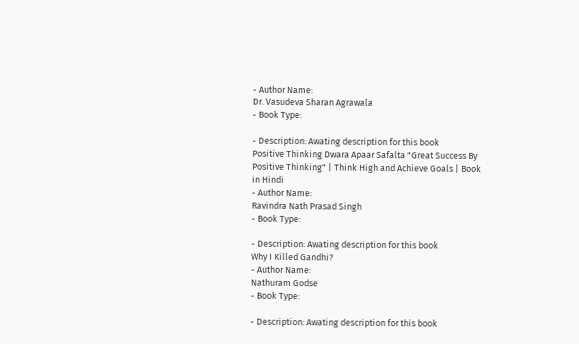- Author Name:
Dr. Vasudeva Sharan Agrawala
- Book Type:

- Description: Awating description for this book
Positive Thinking Dwara Apaar Safalta "Great Success By Positive Thinking" | Think High and Achieve Goals | Book in Hindi
- Author Name:
Ravindra Nath Prasad Singh
- Book Type:

- Description: Awating description for this book
Why I Killed Gandhi?
- Author Name:
Nathuram Godse
- Book Type:

- Description: Awating description for this book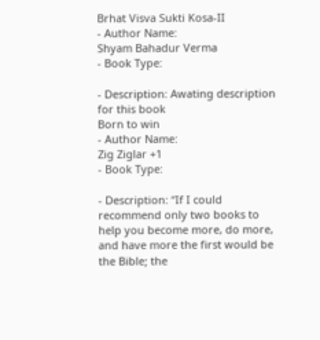Brhat Visva Sukti Kosa-II
- Author Name:
Shyam Bahadur Verma
- Book Type:

- Description: Awating description for this book
Born to win
- Author Name:
Zig Ziglar +1
- Book Type:

- Description: “If I could recommend only two books to help you become more, do more, and have more the first would be the Bible; the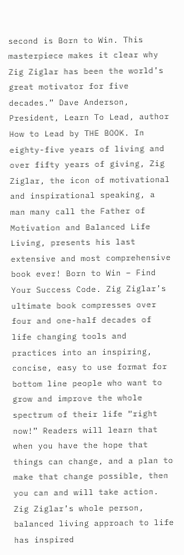second is Born to Win. This masterpiece makes it clear why Zig Ziglar has been the world’s great motivator for five decades.” Dave Anderson, President, Learn To Lead, author How to Lead by THE BOOK. In eighty-five years of living and over fifty years of giving, Zig Ziglar, the icon of motivational and inspirational speaking, a man many call the Father of Motivation and Balanced Life Living, presents his last extensive and most comprehensive book ever! Born to Win – Find Your Success Code. Zig Ziglar’s ultimate book compresses over four and one-half decades of life changing tools and practices into an inspiring, concise, easy to use format for bottom line people who want to grow and improve the whole spectrum of their life “right now!” Readers will learn that when you have the hope that things can change, and a plan to make that change possible, then you can and will take action. Zig Ziglar’s whole person, balanced living approach to life has inspired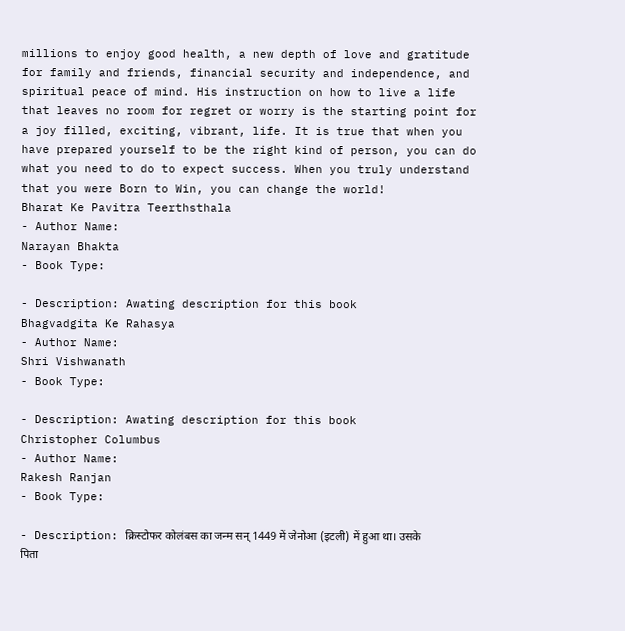millions to enjoy good health, a new depth of love and gratitude for family and friends, financial security and independence, and spiritual peace of mind. His instruction on how to live a life that leaves no room for regret or worry is the starting point for a joy filled, exciting, vibrant, life. It is true that when you have prepared yourself to be the right kind of person, you can do what you need to do to expect success. When you truly understand that you were Born to Win, you can change the world!
Bharat Ke Pavitra Teerthsthala
- Author Name:
Narayan Bhakta
- Book Type:

- Description: Awating description for this book
Bhagvadgita Ke Rahasya
- Author Name:
Shri Vishwanath
- Book Type:

- Description: Awating description for this book
Christopher Columbus
- Author Name:
Rakesh Ranjan
- Book Type:

- Description: क्रिस्टोफर कोलंबस का जन्म सन् 1449 में जेनोआ (इटली) में हुआ था। उसके पिता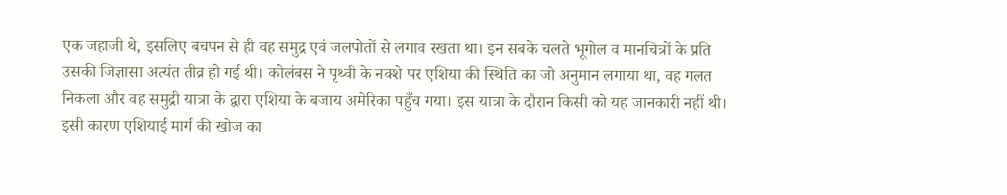एक जहाजी थे, इसलिए बचपन से ही वह समुद्र एवं जलपोतों से लगाव रखता था। इन सबके चलते भूगोल व मानचित्रों के प्रति उसकी जिज्ञासा अत्यंत तीव्र हो गई थी। कोलंबस ने पृथ्वी के नक्शे पर एशिया की स्थिति का जो अनुमान लगाया था, वह गलत निकला और वह समुद्री यात्रा के द्वारा एशिया के बजाय अमेरिका पहुँच गया। इस यात्रा के दौरान किसी को यह जानकारी नहीं थी। इसी कारण एशियाई मार्ग की खोज का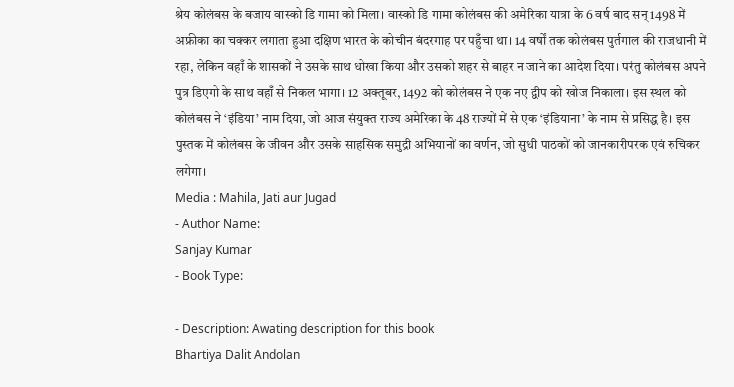श्रेय कोलंबस के बजाय वास्को डि गामा को मिला। वास्को डि गामा कोलंबस की अमेरिका यात्रा के 6 वर्ष बाद सन् 1498 में अफ्रीका का चक्कर लगाता हुआ दक्षिण भारत के कोचीन बंदरगाह पर पहुँचा था। 14 वर्षों तक कोलंबस पुर्तगाल की राजधानी में रहा, लेकिन वहाँ के शासकों ने उसके साथ धोखा किया और उसको शहर से बाहर न जाने का आदेश दिया। परंतु कोलंबस अपने पुत्र डिएगो के साथ वहाँ से निकल भागा। 12 अक्तूबर, 1492 को कोलंबस ने एक नए द्वीप को खोज निकाला। इस स्थल को कोलंबस ने ‘इंडिया’ नाम दिया, जो आज संयुक्त राज्य अमेरिका के 48 राज्यों में से एक ‘इंडियाना’ के नाम से प्रसिद्ध है। इस पुस्तक में कोलंबस के जीवन और उसके साहसिक समुद्री अभियानों का वर्णन, जो सुधी पाठकों को जानकारीपरक एवं रुचिकर लगेगा।
Media : Mahila, Jati aur Jugad
- Author Name:
Sanjay Kumar
- Book Type:

- Description: Awating description for this book
Bhartiya Dalit Andolan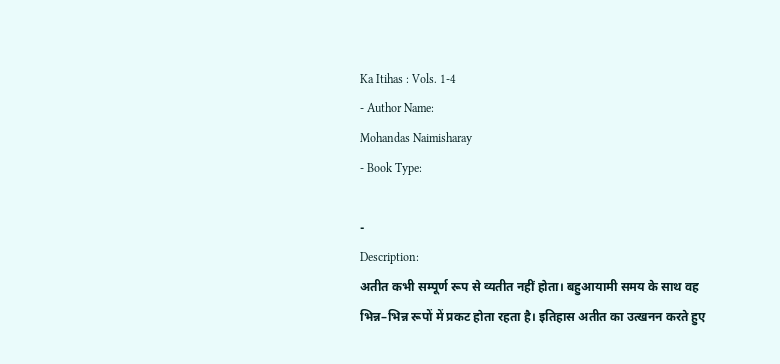Ka Itihas : Vols. 1-4
- Author Name:
Mohandas Naimisharay
- Book Type:

-
Description:
अतीत कभी सम्पूर्ण रूप से व्यतीत नहीं होता। बहुआयामी समय के साथ वह भिन्न–भिन्न रूपों में प्रकट होता रहता है। इतिहास अतीत का उत्खनन करते हुए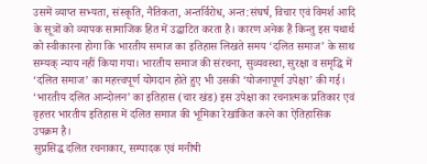उसमें व्याप्त सभ्यता, संस्कृति, नैतिकता, अन्तर्विरोध, अन्त:संघर्ष, विचार एवं विमर्श आदि के सूत्रों को व्यापक सामाजिक हित में उद्घाटित करता है। कारण अनेक हैं किन्तु इस यथार्थ को स्वीकारना होगा कि भारतीय समाज का इतिहास लिखते समय ‘दलित समाज’ के साथ सम्यक् न्याय नहीं किया गया। भारतीय समाज की संरचना, सुव्यवस्था, सुरक्षा व समृद्धि में ‘दलित समाज’ का महत्त्वपूर्ण योगदान होते हुए भी उसकी ‘योजनापूर्ण उपेक्षा’ की गई। ‘भारतीय दलित आन्दोलन’ का इतिहास (चार खंड) इस उपेक्षा का रचनात्मक प्रतिकार एवं वृहत्तर भारतीय इतिहास में दलित समाज की भूमिका रेखांकित करने का ऐतिहासिक उपक्रम है।
सुप्रसिद्ध दलित रचनाकार, सम्पादक एवं मनीषी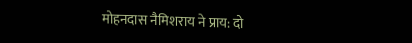मोहनदास नैमिशराय ने प्राय: दो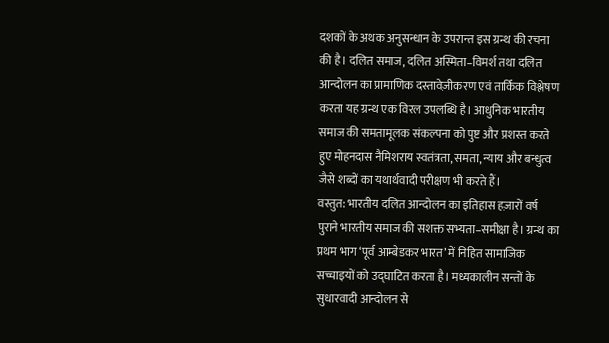दशकों के अथक अनुसन्धान के उपरान्त इस ग्रन्थ की रचना की है। दलित समाज, दलित अस्मिता–विमर्श तथा दलित आन्दोलन का प्रामाणिक दस्तावेज़ीकरण एवं तार्किक विश्लेषण करता यह ग्रन्थ एक विरल उपलब्धि है। आधुनिक भारतीय समाज की समतामूलक संकल्पना को पुष्ट और प्रशस्त करते हुए मोहनदास नैमिशराय स्वतंत्रता, समता, न्याय और बन्धुत्व जैसे शब्दों का यथार्थवादी परीक्षण भी करते हैं।
वस्तुत: भारतीय दलित आन्दोलन का इतिहास हज़ारों वर्ष पुराने भारतीय समाज की सशक्त सभ्यता–समीक्षा है। ग्रन्थ का प्रथम भाग ‘पूर्व आम्बेडकर भारत’ में निहित सामाजिक सच्चाइयों को उद्घाटित करता है। मध्यकालीन सन्तों के सुधारवादी आन्दोलन से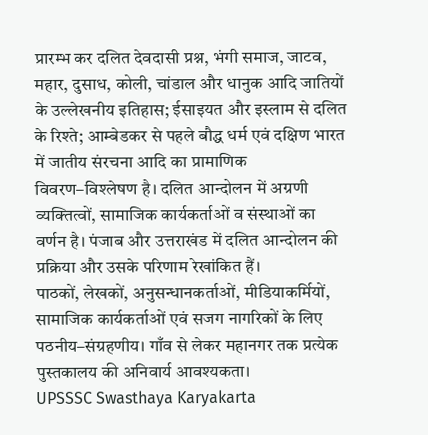प्रारम्भ कर दलित देवदासी प्रश्न, भंगी समाज, जाटव, महार, दुसाध, कोली, चांडाल और धानुक आदि जातियों के उल्लेखनीय इतिहास; ईसाइयत और इस्लाम से दलित के रिश्ते; आम्बेडकर से पहले बौद्ध धर्म एवं दक्षिण भारत में जातीय संरचना आदि का प्रामाणिक विवरण–विश्लेषण है। दलित आन्दोलन में अग्रणी व्यक्तित्वों, सामाजिक कार्यकर्ताओं व संस्थाओं का वर्णन है। पंजाब और उत्तराखंड में दलित आन्दोलन की प्रक्रिया और उसके परिणाम रेखांकित हैं।
पाठकों, लेखकों, अनुसन्धानकर्ताओं, मीडियाकर्मियों, सामाजिक कार्यकर्ताओं एवं सजग नागरिकों के लिए पठनीय–संग्रहणीय। गाँव से लेकर महानगर तक प्रत्येक पुस्तकालय की अनिवार्य आवश्यकता।
UPSSSC Swasthaya Karyakarta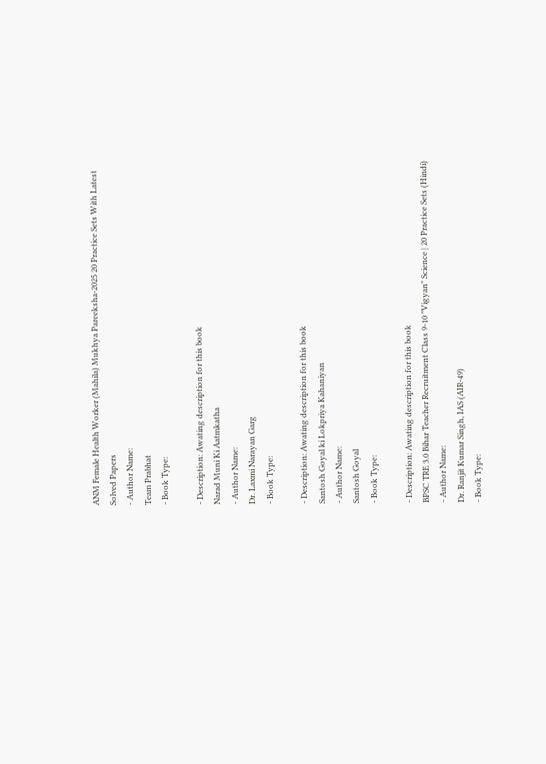ANM Female Health Worker (Mahila) Mukhya Pareeksha-2025 20 Practice Sets With Latest Solved Papers
- Author Name:
Team Prabhat
- Book Type:

- Description: Awating description for this book
Narad Muni Ki Aatmkatha
- Author Name:
Dr. Laxmi Narayan Garg
- Book Type:

- Description: Awating description for this book
Santosh Goyal ki Lokpriya Kahaniyan
- Author Name:
Santosh Goyal
- Book Type:

- Description: Awating description for this book
BPSC TRE 3.0 Bihar Teacher Recruitment Class 9-10 "Vigyan" Science | 20 Practice Sets (Hindi)
- Author Name:
Dr. Ranjit Kumar Singh, IAS (AIR-49)
- Book Type: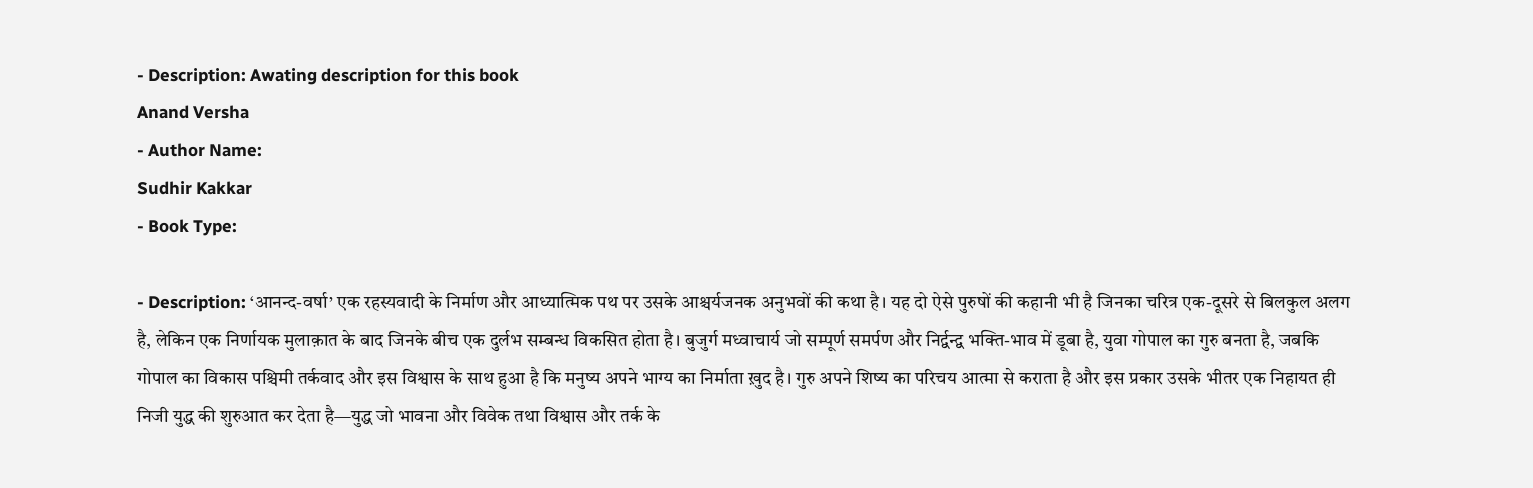- Description: Awating description for this book
Anand Versha
- Author Name:
Sudhir Kakkar
- Book Type:

- Description: ‘आनन्द-वर्षा’ एक रहस्यवादी के निर्माण और आध्यात्मिक पथ पर उसके आश्चर्यजनक अनुभवों की कथा है। यह दो ऐसे पुरुषों की कहानी भी है जिनका चरित्र एक-दूसरे से बिलकुल अलग है, लेकिन एक निर्णायक मुलाक़ात के बाद जिनके बीच एक दुर्लभ सम्बन्ध विकसित होता है। बुजुर्ग मध्वाचार्य जो सम्पूर्ण समर्पण और निर्द्वन्द्व भक्ति-भाव में डूबा है, युवा गोपाल का गुरु बनता है, जबकि गोपाल का विकास पश्चिमी तर्कवाद और इस विश्वास के साथ हुआ है कि मनुष्य अपने भाग्य का निर्माता ख़ुद है। गुरु अपने शिष्य का परिचय आत्मा से कराता है और इस प्रकार उसके भीतर एक निहायत ही निजी युद्ध की शुरुआत कर देता है—युद्ध जो भावना और विवेक तथा विश्वास और तर्क के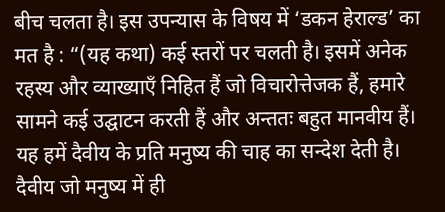बीच चलता है। इस उपन्यास के विषय में ‘डकन हेराल्ड’ का मत है : “(यह कथा) कई स्तरों पर चलती है। इसमें अनेक रहस्य और व्याख्याएँ निहित हैं जो विचारोत्तेजक हैं, हमारे सामने कई उद्घाटन करती हैं और अन्ततः बहुत मानवीय हैं। यह हमें दैवीय के प्रति मनुष्य की चाह का सन्देश देती है। दैवीय जो मनुष्य में ही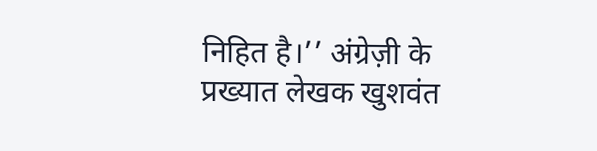निहित है।’’ अंग्रेज़ी के प्रख्यात लेखक खुशवंत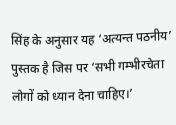सिंह के अनुसार यह ‘अत्यन्त पठनीय’ पुस्तक है जिस पर ‘सभी गम्भीरचेता लोगों को ध्यान देना चाहिए।’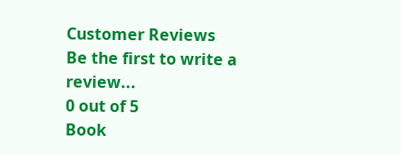Customer Reviews
Be the first to write a review...
0 out of 5
Book